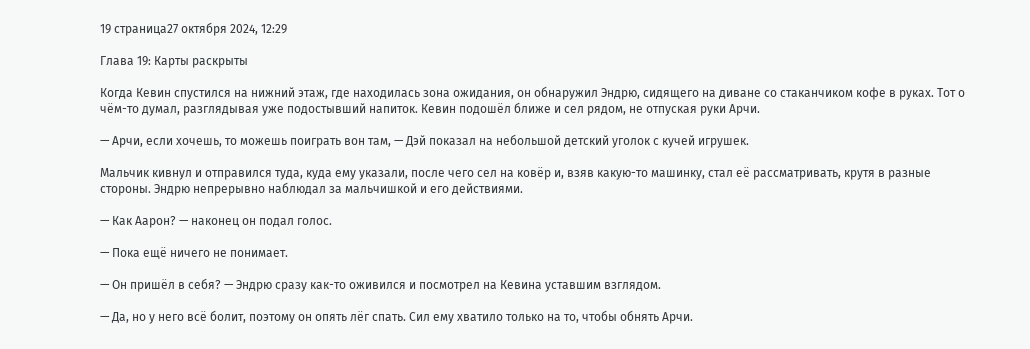19 страница27 октября 2024, 12:29

Глава 19: Карты раскрыты

Когда Кевин спустился на нижний этаж, где находилась зона ожидания, он обнаружил Эндрю, сидящего на диване со стаканчиком кофе в руках. Тот о чём-то думал, разглядывая уже подостывший напиток. Кевин подошёл ближе и сел рядом, не отпуская руки Арчи.

— Арчи, если хочешь, то можешь поиграть вон там, — Дэй показал на небольшой детский уголок с кучей игрушек.

Мальчик кивнул и отправился туда, куда ему указали, после чего сел на ковёр и, взяв какую-то машинку, стал её рассматривать, крутя в разные стороны. Эндрю непрерывно наблюдал за мальчишкой и его действиями.

— Как Аарон? — наконец он подал голос.

— Пока ещё ничего не понимает.

— Он пришёл в себя? — Эндрю сразу как-то оживился и посмотрел на Кевина уставшим взглядом.

— Да, но у него всё болит, поэтому он опять лёг спать. Сил ему хватило только на то, чтобы обнять Арчи.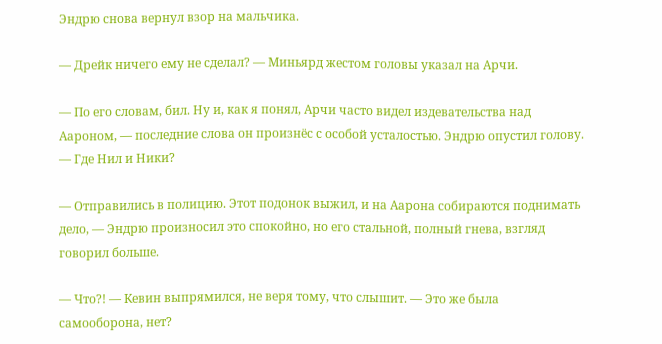Эндрю снова вернул взор на мальчика.

— Дрейк ничего ему не сделал? — Миньярд жестом головы указал на Арчи.

— По его словам, бил. Ну и, как я понял, Арчи часто видел издевательства над Аароном, — последние слова он произнёс с особой усталостью. Эндрю опустил голову. — Где Нил и Ники?

— Отправились в полицию. Этот подонок выжил, и на Аарона собираются поднимать дело, — Эндрю произносил это спокойно, но его стальной, полный гнева, взгляд говорил больше.

— Что?! — Кевин выпрямился, не веря тому, что слышит. — Это же была самооборона, нет?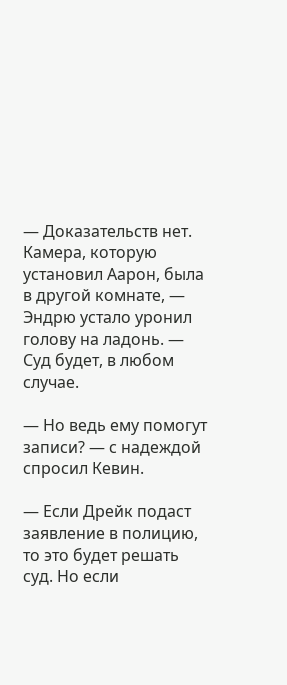— Доказательств нет. Камера, которую установил Аарон, была в другой комнате, — Эндрю устало уронил голову на ладонь. — Суд будет, в любом случае.

— Но ведь ему помогут записи? — с надеждой спросил Кевин.

— Если Дрейк подаст заявление в полицию, то это будет решать суд. Но если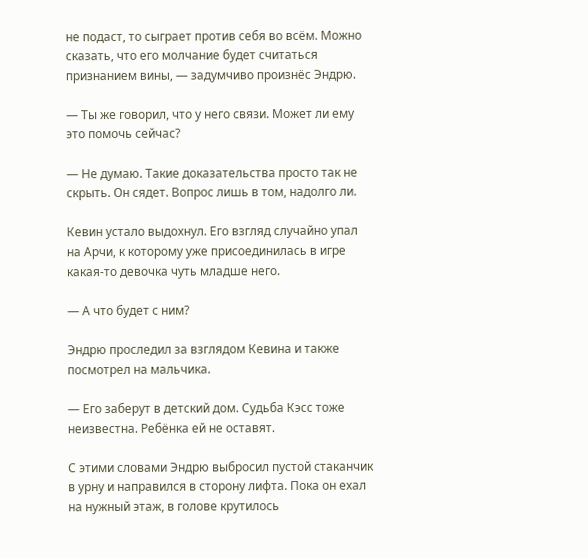не подаст, то сыграет против себя во всём. Можно сказать, что его молчание будет считаться признанием вины, — задумчиво произнёс Эндрю.

— Ты же говорил, что у него связи. Может ли ему это помочь сейчас?

— Не думаю. Такие доказательства просто так не скрыть. Он сядет. Вопрос лишь в том, надолго ли.

Кевин устало выдохнул. Его взгляд случайно упал на Арчи, к которому уже присоединилась в игре какая-то девочка чуть младше него.

— А что будет с ним?

Эндрю проследил за взглядом Кевина и также посмотрел на мальчика.

— Его заберут в детский дом. Судьба Кэсс тоже неизвестна. Ребёнка ей не оставят.

С этими словами Эндрю выбросил пустой стаканчик в урну и направился в сторону лифта. Пока он ехал на нужный этаж, в голове крутилось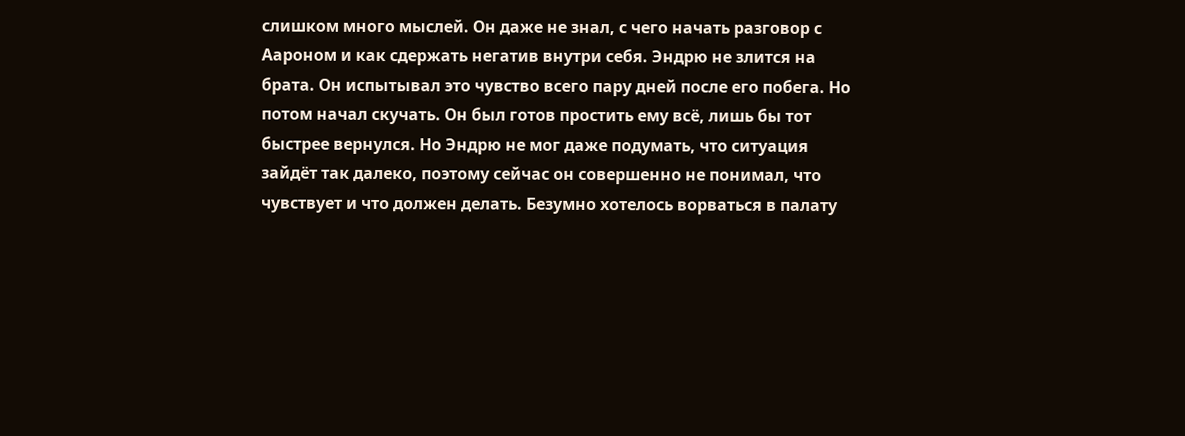слишком много мыслей. Он даже не знал, с чего начать разговор с Аароном и как сдержать негатив внутри себя. Эндрю не злится на брата. Он испытывал это чувство всего пару дней после его побега. Но потом начал скучать. Он был готов простить ему всё, лишь бы тот быстрее вернулся. Но Эндрю не мог даже подумать, что ситуация зайдёт так далеко, поэтому сейчас он совершенно не понимал, что чувствует и что должен делать. Безумно хотелось ворваться в палату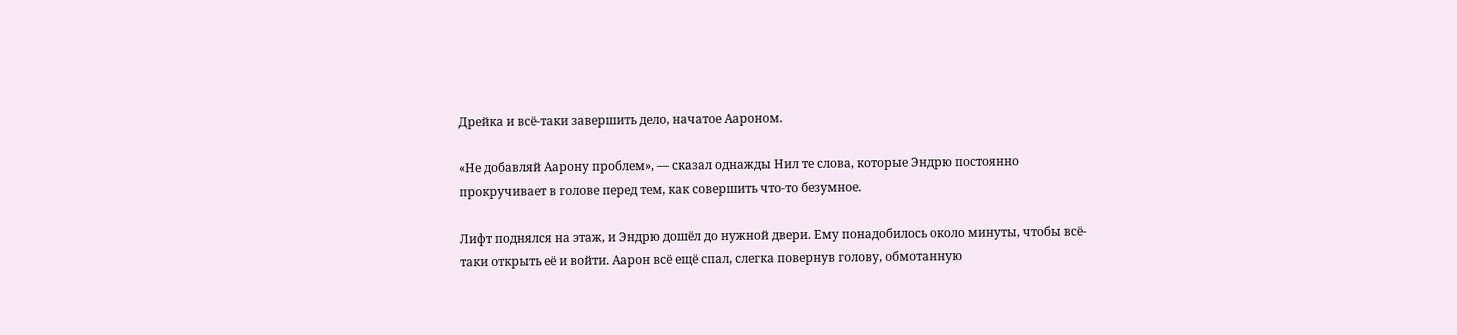Дрейка и всё-таки завершить дело, начатое Аароном.

«Не добавляй Аарону проблем», — сказал однажды Нил те слова, которые Эндрю постоянно прокручивает в голове перед тем, как совершить что-то безумное.

Лифт поднялся на этаж, и Эндрю дошёл до нужной двери. Ему понадобилось около минуты, чтобы всё-таки открыть её и войти. Аарон всё ещё спал, слегка повернув голову, обмотанную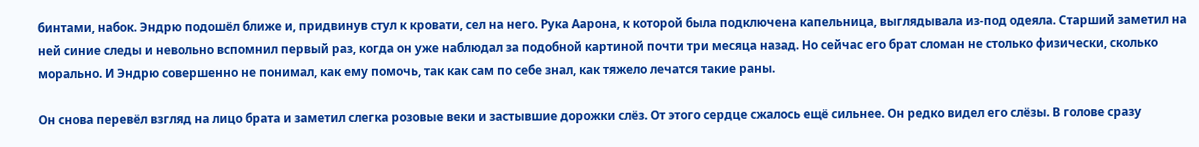бинтами, набок. Эндрю подошёл ближе и, придвинув стул к кровати, сел на него. Рука Аарона, к которой была подключена капельница, выглядывала из-под одеяла. Старший заметил на ней синие следы и невольно вспомнил первый раз, когда он уже наблюдал за подобной картиной почти три месяца назад. Но сейчас его брат сломан не столько физически, сколько морально. И Эндрю совершенно не понимал, как ему помочь, так как сам по себе знал, как тяжело лечатся такие раны.

Он снова перевёл взгляд на лицо брата и заметил слегка розовые веки и застывшие дорожки слёз. От этого сердце сжалось ещё сильнее. Он редко видел его слёзы. В голове сразу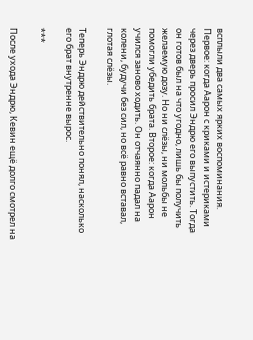всплыли два самых ярких воспоминания. Первое: когда Аарон с криками и истериками через дверь просил Эндрю его выпустить. Тогда он готов был на что угодно, лишь бы получить желаемую дозу. Но ни слёзы, ни мольбы не помогли убедить брата. Второе: когда Аарон учился заново ходить. Он отчаянно падал на колени, будучи без сил, но всё равно вставал, глотая слёзы.

Теперь Эндрю действительно понял, насколько его брат внутренне вырос.

***

После ухода Эндрю, Кевин ещё долго смотрел на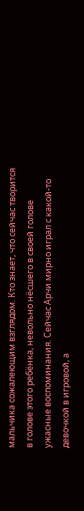мальчика сожалеющим взглядом. Кто знает, что сейчас творится в голове этого ребёнка, невольно нёсшего в своей голове ужасные воспоминания. Сейчас Арчи мирно играл с какой-то девочкой в игровой, а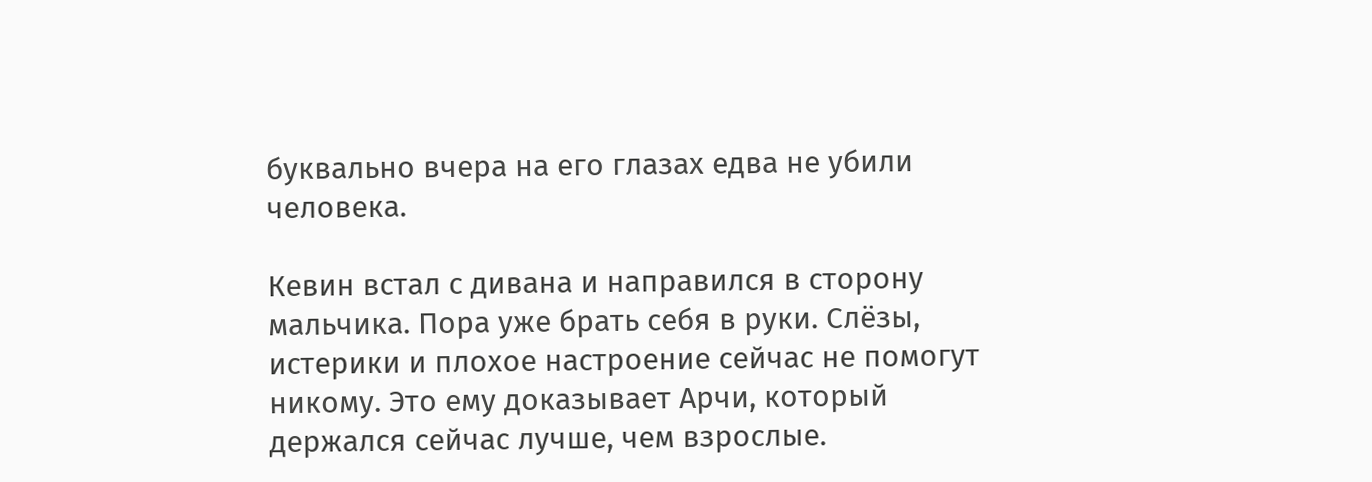буквально вчера на его глазах едва не убили человека.

Кевин встал с дивана и направился в сторону мальчика. Пора уже брать себя в руки. Слёзы, истерики и плохое настроение сейчас не помогут никому. Это ему доказывает Арчи, который держался сейчас лучше, чем взрослые.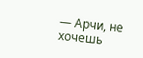— Арчи, не хочешь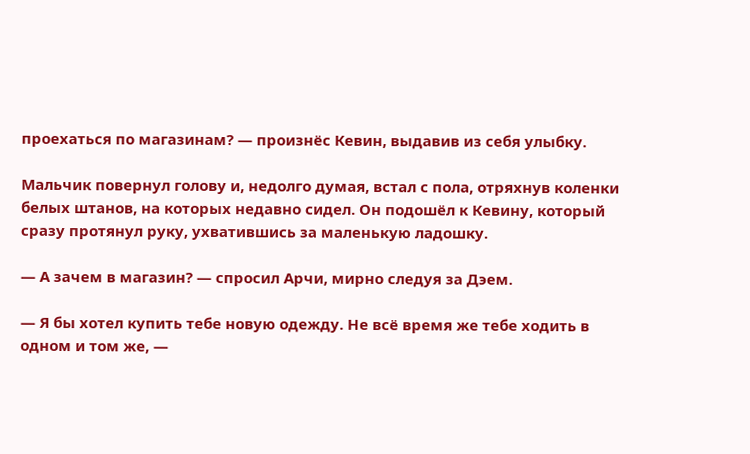проехаться по магазинам? — произнёс Кевин, выдавив из себя улыбку.

Мальчик повернул голову и, недолго думая, встал с пола, отряхнув коленки белых штанов, на которых недавно сидел. Он подошёл к Кевину, который сразу протянул руку, ухватившись за маленькую ладошку.

— А зачем в магазин? — спросил Арчи, мирно следуя за Дэем.

— Я бы хотел купить тебе новую одежду. Не всё время же тебе ходить в одном и том же, —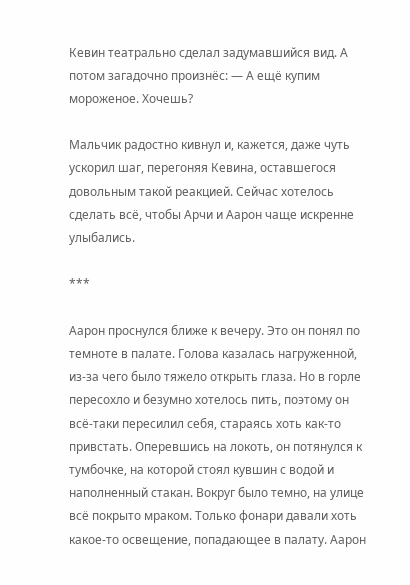Кевин театрально сделал задумавшийся вид. А потом загадочно произнёс: — А ещё купим мороженое. Хочешь?

Мальчик радостно кивнул и, кажется, даже чуть ускорил шаг, перегоняя Кевина, оставшегося довольным такой реакцией. Сейчас хотелось сделать всё, чтобы Арчи и Аарон чаще искренне улыбались.

***

Аарон проснулся ближе к вечеру. Это он понял по темноте в палате. Голова казалась нагруженной, из-за чего было тяжело открыть глаза. Но в горле пересохло и безумно хотелось пить, поэтому он всё-таки пересилил себя, стараясь хоть как-то привстать. Оперевшись на локоть, он потянулся к тумбочке, на которой стоял кувшин с водой и наполненный стакан. Вокруг было темно, на улице всё покрыто мраком. Только фонари давали хоть какое-то освещение, попадающее в палату. Аарон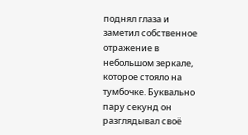поднял глаза и заметил собственное отражение в небольшом зеркале, которое стояло на тумбочке. Буквально пару секунд он разглядывал своё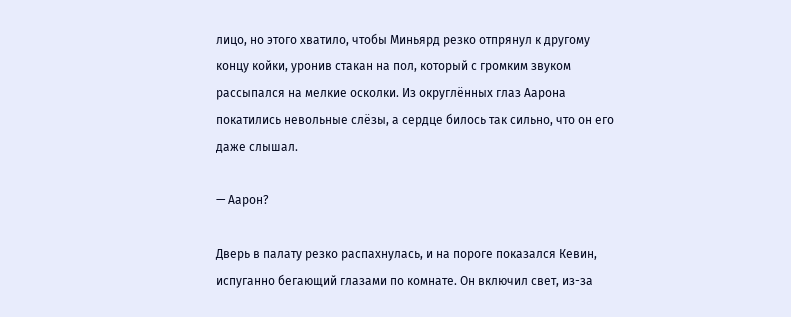лицо, но этого хватило, чтобы Миньярд резко отпрянул к другому концу койки, уронив стакан на пол, который с громким звуком рассыпался на мелкие осколки. Из округлённых глаз Аарона покатились невольные слёзы, а сердце билось так сильно, что он его даже слышал.

— Аарон?

Дверь в палату резко распахнулась, и на пороге показался Кевин, испуганно бегающий глазами по комнате. Он включил свет, из-за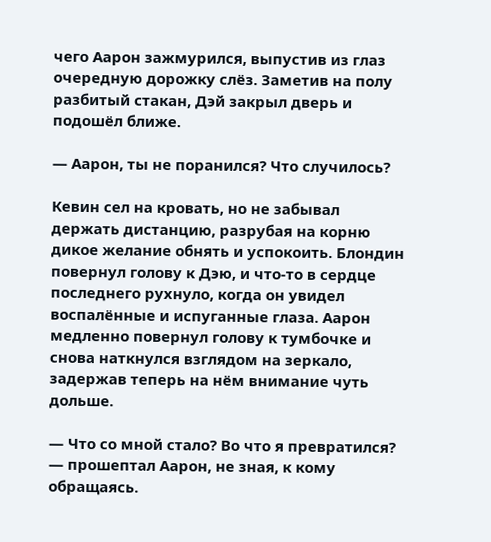чего Аарон зажмурился, выпустив из глаз очередную дорожку слёз. Заметив на полу разбитый стакан, Дэй закрыл дверь и подошёл ближе.

— Аарон, ты не поранился? Что случилось?

Кевин сел на кровать, но не забывал держать дистанцию, разрубая на корню дикое желание обнять и успокоить. Блондин повернул голову к Дэю, и что-то в сердце последнего рухнуло, когда он увидел воспалённые и испуганные глаза. Аарон медленно повернул голову к тумбочке и снова наткнулся взглядом на зеркало, задержав теперь на нём внимание чуть дольше.

— Что со мной стало? Во что я превратился? — прошептал Аарон, не зная, к кому обращаясь.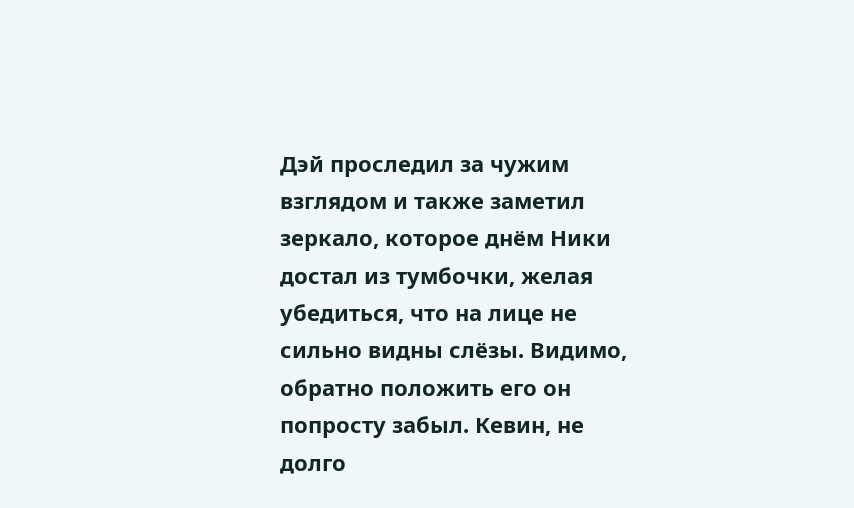Дэй проследил за чужим взглядом и также заметил зеркало, которое днём Ники достал из тумбочки, желая убедиться, что на лице не сильно видны слёзы. Видимо, обратно положить его он попросту забыл. Кевин, не долго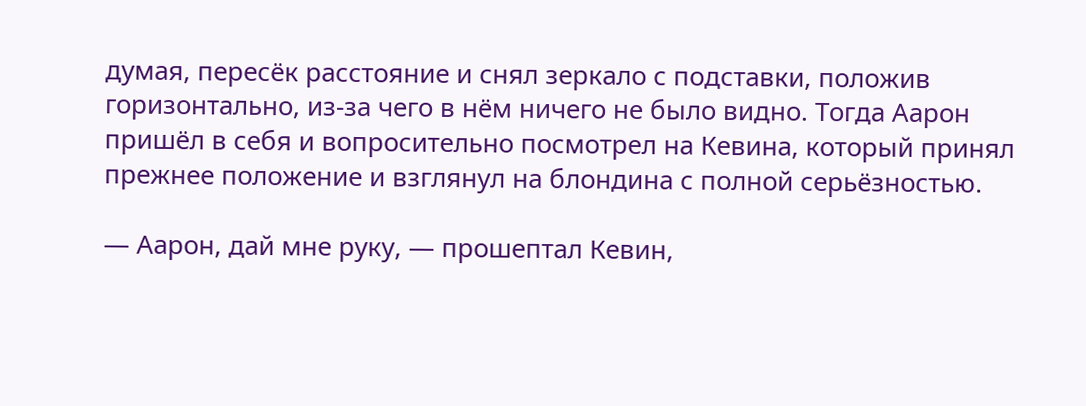думая, пересёк расстояние и снял зеркало с подставки, положив горизонтально, из-за чего в нём ничего не было видно. Тогда Аарон пришёл в себя и вопросительно посмотрел на Кевина, который принял прежнее положение и взглянул на блондина с полной серьёзностью.

— Аарон, дай мне руку, — прошептал Кевин,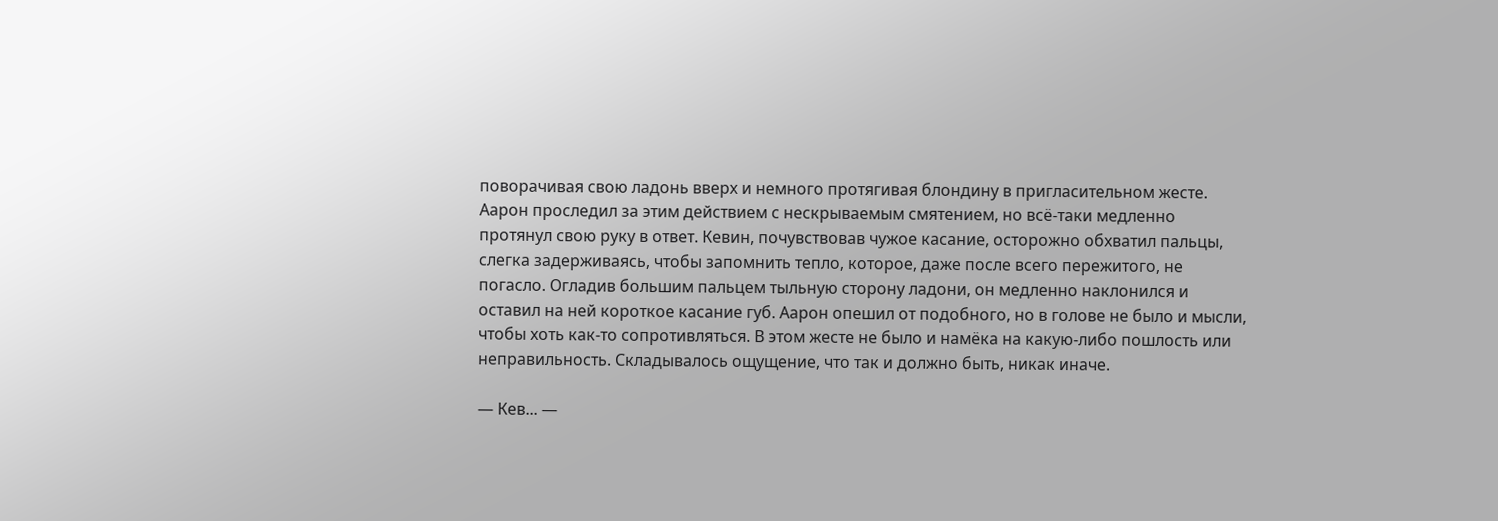поворачивая свою ладонь вверх и немного протягивая блондину в пригласительном жесте. Аарон проследил за этим действием с нескрываемым смятением, но всё-таки медленно протянул свою руку в ответ. Кевин, почувствовав чужое касание, осторожно обхватил пальцы, слегка задерживаясь, чтобы запомнить тепло, которое, даже после всего пережитого, не погасло. Огладив большим пальцем тыльную сторону ладони, он медленно наклонился и оставил на ней короткое касание губ. Аарон опешил от подобного, но в голове не было и мысли, чтобы хоть как-то сопротивляться. В этом жесте не было и намёка на какую-либо пошлость или неправильность. Складывалось ощущение, что так и должно быть, никак иначе.

— Кев... —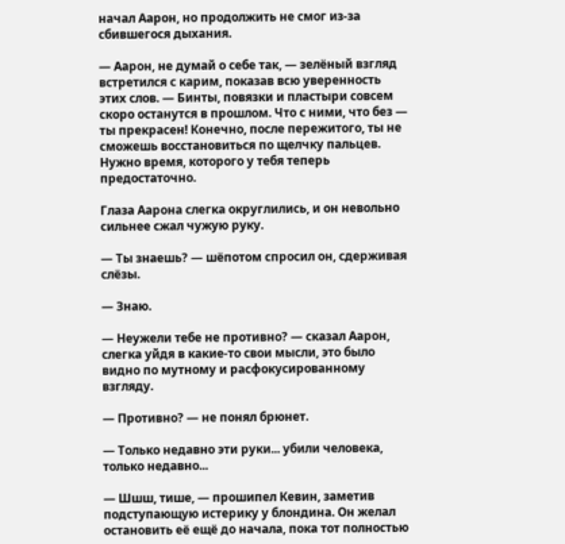начал Аарон, но продолжить не смог из-за сбившегося дыхания.

— Аарон, не думай о себе так, — зелёный взгляд встретился с карим, показав всю уверенность этих слов. — Бинты, повязки и пластыри совсем скоро останутся в прошлом. Что с ними, что без — ты прекрасен! Конечно, после пережитого, ты не сможешь восстановиться по щелчку пальцев. Нужно время, которого у тебя теперь предостаточно.

Глаза Аарона слегка округлились, и он невольно сильнее сжал чужую руку.

— Ты знаешь? — шёпотом спросил он, сдерживая слёзы.

— Знаю.

— Неужели тебе не противно? — сказал Аарон, слегка уйдя в какие-то свои мысли, это было видно по мутному и расфокусированному взгляду.

— Противно? — не понял брюнет.

— Только недавно эти руки... убили человека, только недавно...

— Шшш, тише, — прошипел Кевин, заметив подступающую истерику у блондина. Он желал остановить её ещё до начала, пока тот полностью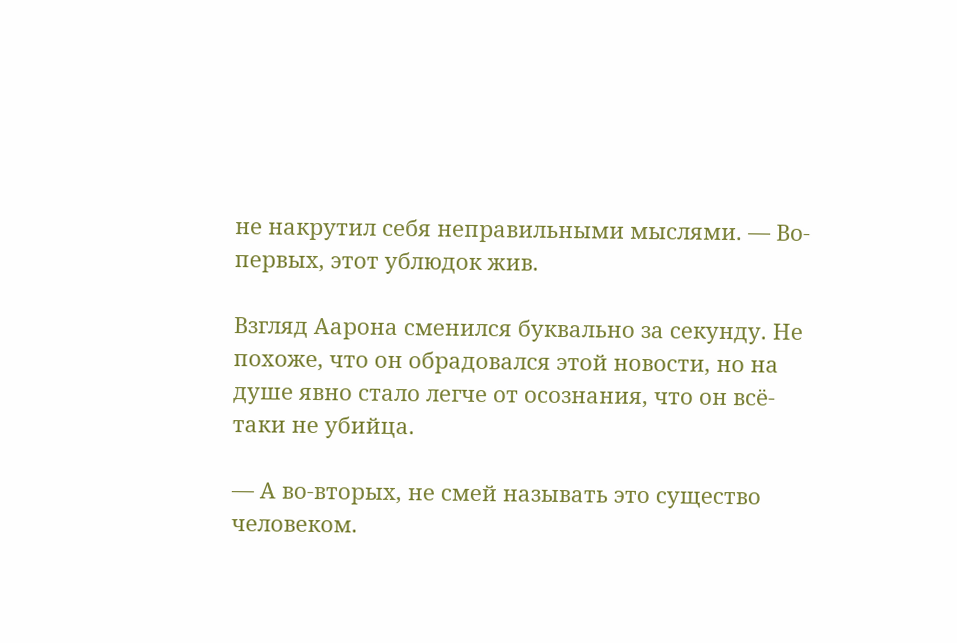не накрутил себя неправильными мыслями. — Во-первых, этот ублюдок жив.

Взгляд Аарона сменился буквально за секунду. Не похоже, что он обрадовался этой новости, но на душе явно стало легче от осознания, что он всё-таки не убийца.

— А во-вторых, не смей называть это существо человеком.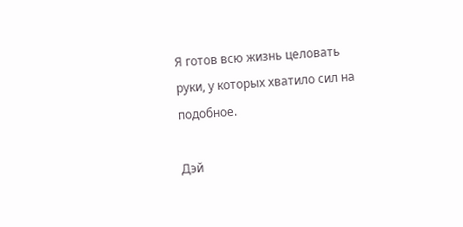Я готов всю жизнь целовать руки, у которых хватило сил на подобное.

Дэй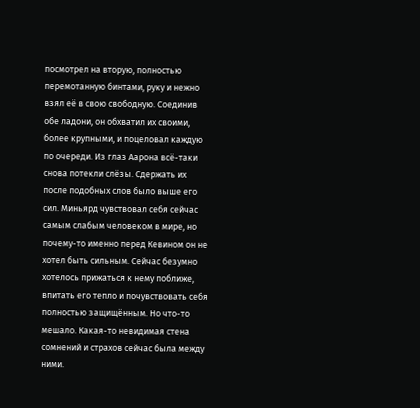посмотрел на вторую, полностью перемотанную бинтами, руку и нежно взял её в свою свободную. Соединив обе ладони, он обхватил их своими, более крупными, и поцеловал каждую по очереди. Из глаз Аарона всё-таки снова потекли слёзы. Сдержать их после подобных слов было выше его сил. Миньярд чувствовал себя сейчас самым слабым человеком в мире, но почему-то именно перед Кевином он не хотел быть сильным. Сейчас безумно хотелось прижаться к нему поближе, впитать его тепло и почувствовать себя полностью защищённым. Но что-то мешало. Какая-то невидимая стена сомнений и страхов сейчас была между ними.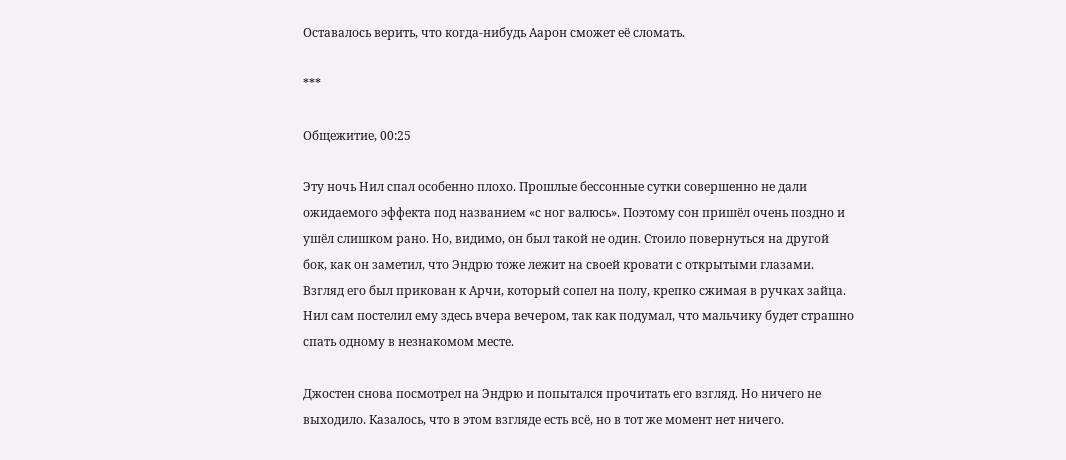Оставалось верить, что когда-нибудь Аарон сможет её сломать.

***

Общежитие, 00:25

Эту ночь Нил спал особенно плохо. Прошлые бессонные сутки совершенно не дали ожидаемого эффекта под названием «с ног валюсь». Поэтому сон пришёл очень поздно и ушёл слишком рано. Но, видимо, он был такой не один. Стоило повернуться на другой бок, как он заметил, что Эндрю тоже лежит на своей кровати с открытыми глазами. Взгляд его был прикован к Арчи, который сопел на полу, крепко сжимая в ручках зайца. Нил сам постелил ему здесь вчера вечером, так как подумал, что мальчику будет страшно спать одному в незнакомом месте.

Джостен снова посмотрел на Эндрю и попытался прочитать его взгляд. Но ничего не выходило. Казалось, что в этом взгляде есть всё, но в тот же момент нет ничего.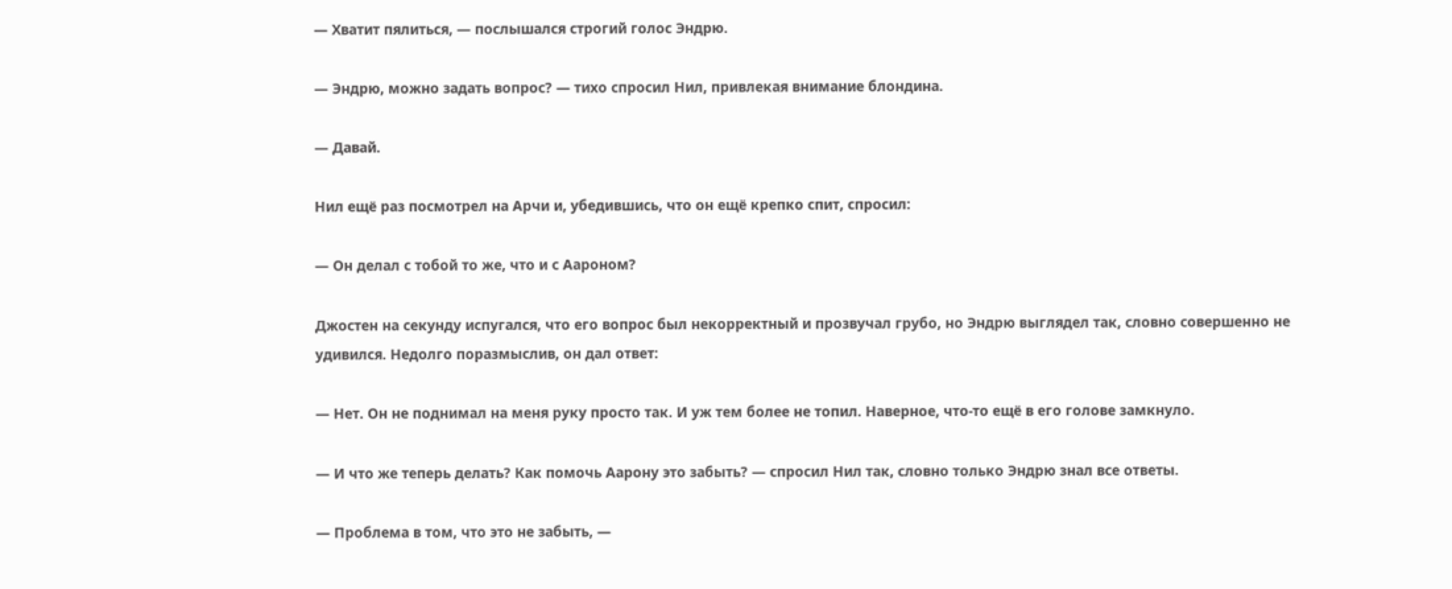— Хватит пялиться, — послышался строгий голос Эндрю.

— Эндрю, можно задать вопрос? — тихо спросил Нил, привлекая внимание блондина.

— Давай.

Нил ещё раз посмотрел на Арчи и, убедившись, что он ещё крепко спит, спросил:

— Он делал с тобой то же, что и с Аароном?

Джостен на секунду испугался, что его вопрос был некорректный и прозвучал грубо, но Эндрю выглядел так, словно совершенно не удивился. Недолго поразмыслив, он дал ответ:

— Нет. Он не поднимал на меня руку просто так. И уж тем более не топил. Наверное, что-то ещё в его голове замкнуло.

— И что же теперь делать? Как помочь Аарону это забыть? — спросил Нил так, словно только Эндрю знал все ответы.

— Проблема в том, что это не забыть, —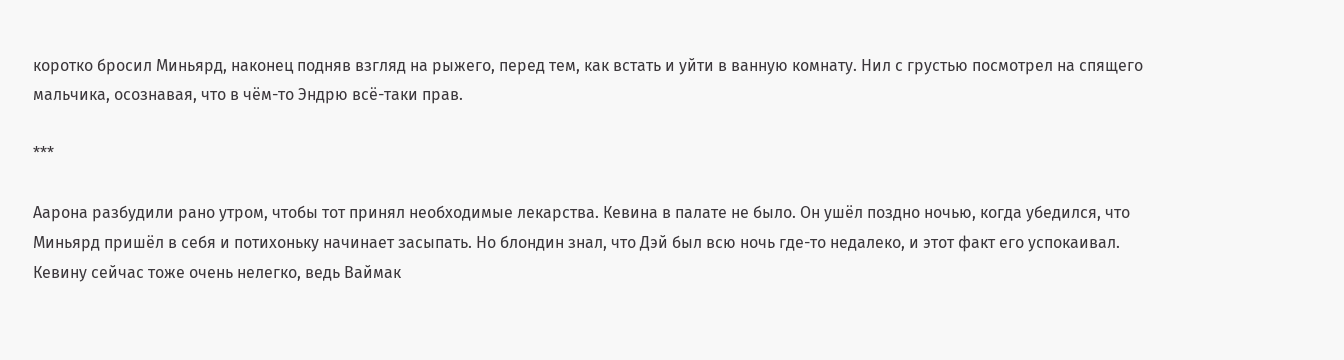коротко бросил Миньярд, наконец подняв взгляд на рыжего, перед тем, как встать и уйти в ванную комнату. Нил с грустью посмотрел на спящего мальчика, осознавая, что в чём-то Эндрю всё-таки прав.

***

Аарона разбудили рано утром, чтобы тот принял необходимые лекарства. Кевина в палате не было. Он ушёл поздно ночью, когда убедился, что Миньярд пришёл в себя и потихоньку начинает засыпать. Но блондин знал, что Дэй был всю ночь где-то недалеко, и этот факт его успокаивал. Кевину сейчас тоже очень нелегко, ведь Ваймак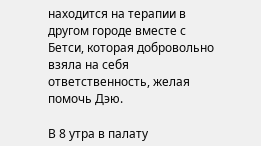находится на терапии в другом городе вместе с Бетси, которая добровольно взяла на себя ответственность, желая помочь Дэю.

В 8 утра в палату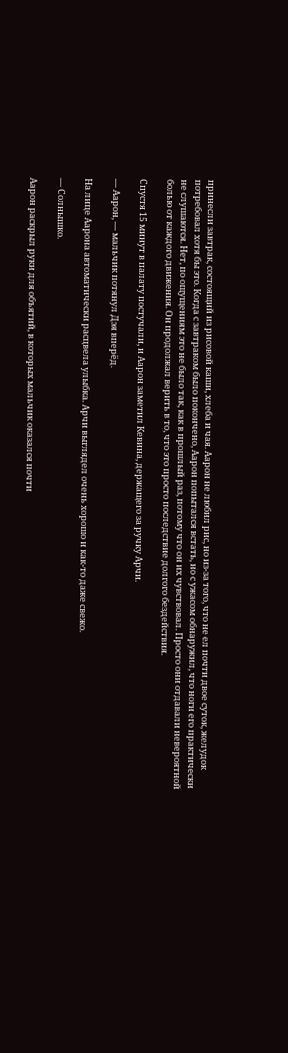принесли завтрак, состоящий из рисовой каши, хлеба и чая. Аарон не любил рис, но из-за того, что не ел почти двое суток, желудок потребовал хотя бы это. Когда с завтраком было покончено, Аарон попытался встать, но с ужасом обнаружил, что ноги его практически не слушаются. Нет, по ощущениям это не было так, как в прошлый раз, потому что он их чувствовал. Просто они отдавали невероятной болью от каждого движения. Он продолжал верить в то, что это просто последствие долгого бездействия.

Спустя 15 минут в палату постучали, и Аарон заметил Кевина, держащего за ручку Арчи.

— Аарон, — мальчик потянул Дэя вперёд.

На лице Аарона автоматически расцвела улыбка. Арчи выглядел очень хорошо и как-то даже свежо.

— Солнышко.

Аарон раскрыл руки для объятий, в которых мальчик оказался почти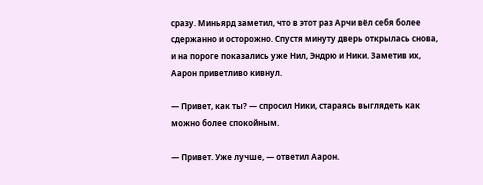сразу. Миньярд заметил, что в этот раз Арчи вёл себя более сдержанно и осторожно. Спустя минуту дверь открылась снова, и на пороге показались уже Нил, Эндрю и Ники. Заметив их, Аарон приветливо кивнул.

— Привет, как ты? — спросил Ники, стараясь выглядеть как можно более спокойным.

— Привет. Уже лучше, — ответил Аарон.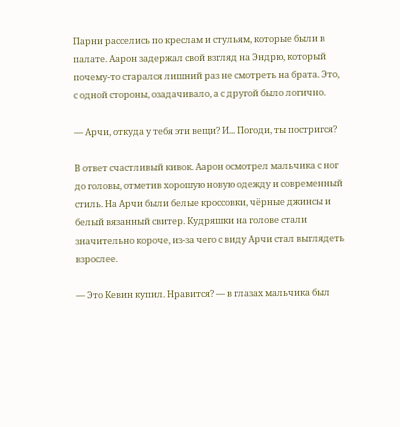Парни расселись по креслам и стульям, которые были в палате. Аарон задержал свой взгляд на Эндрю, который почему-то старался лишний раз не смотреть на брата. Это, с одной стороны, озадачивало, а с другой было логично.

— Арчи, откуда у тебя эти вещи? И... Погоди, ты постригся?

В ответ счастливый кивок. Аарон осмотрел мальчика с ног до головы, отметив хорошую новую одежду и современный стиль. На Арчи были белые кроссовки, чёрные джинсы и белый вязанный свитер. Кудряшки на голове стали значительно короче, из-за чего с виду Арчи стал выглядеть взрослее.

— Это Кевин купил. Нравится? — в глазах мальчика был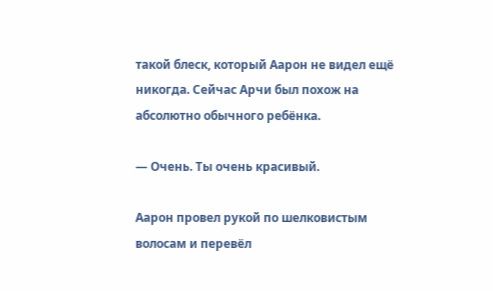такой блеск, который Аарон не видел ещё никогда. Сейчас Арчи был похож на абсолютно обычного ребёнка.

— Очень. Ты очень красивый.

Аарон провел рукой по шелковистым волосам и перевёл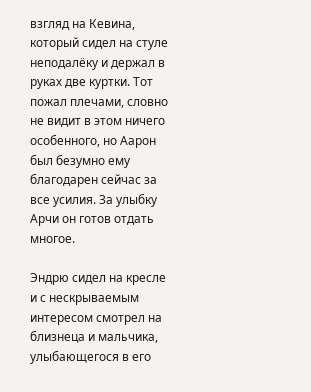взгляд на Кевина, который сидел на стуле неподалёку и держал в руках две куртки. Тот пожал плечами, словно не видит в этом ничего особенного, но Аарон был безумно ему благодарен сейчас за все усилия. За улыбку Арчи он готов отдать многое.

Эндрю сидел на кресле и с нескрываемым интересом смотрел на близнеца и мальчика, улыбающегося в его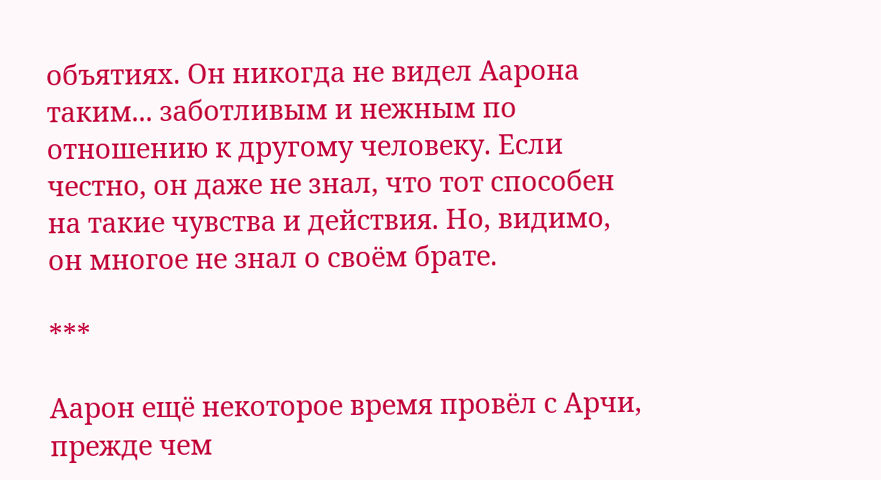объятиях. Он никогда не видел Аарона таким... заботливым и нежным по отношению к другому человеку. Если честно, он даже не знал, что тот способен на такие чувства и действия. Но, видимо, он многое не знал о своём брате.

***

Аарон ещё некоторое время провёл с Арчи, прежде чем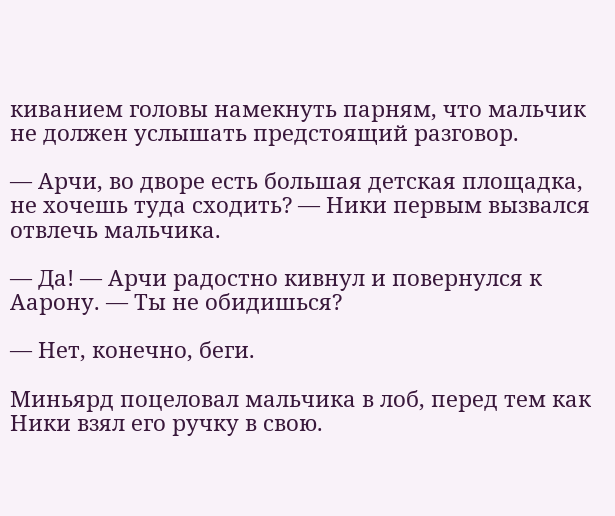киванием головы намекнуть парням, что мальчик не должен услышать предстоящий разговор.

— Арчи, во дворе есть большая детская площадка, не хочешь туда сходить? — Ники первым вызвался отвлечь мальчика.

— Да! — Арчи радостно кивнул и повернулся к Аарону. — Ты не обидишься?

— Нет, конечно, беги.

Миньярд поцеловал мальчика в лоб, перед тем как Ники взял его ручку в свою.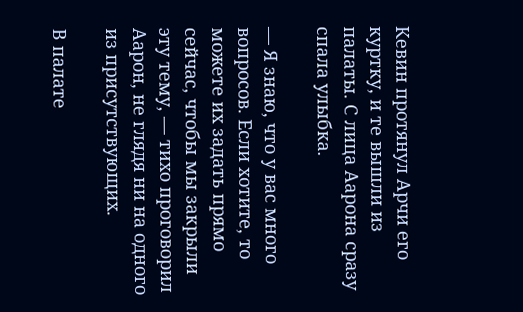Кевин протянул Арчи его куртку, и те вышли из палаты. С лица Аарона сразу спала улыбка.

— Я знаю, что у вас много вопросов. Если хотите, то можете их задать прямо сейчас, чтобы мы закрыли эту тему, — тихо проговорил Аарон, не глядя ни на одного из присутствующих.

В палате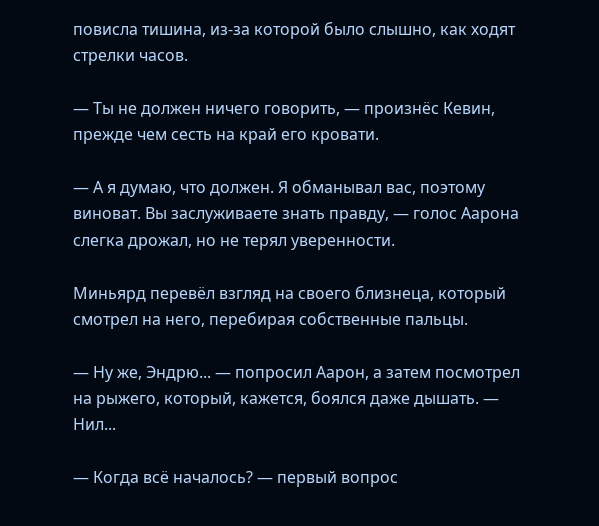повисла тишина, из-за которой было слышно, как ходят стрелки часов.

— Ты не должен ничего говорить, — произнёс Кевин, прежде чем сесть на край его кровати.

— А я думаю, что должен. Я обманывал вас, поэтому виноват. Вы заслуживаете знать правду, — голос Аарона слегка дрожал, но не терял уверенности.

Миньярд перевёл взгляд на своего близнеца, который смотрел на него, перебирая собственные пальцы.

— Ну же, Эндрю... — попросил Аарон, а затем посмотрел на рыжего, который, кажется, боялся даже дышать. — Нил...

— Когда всё началось? — первый вопрос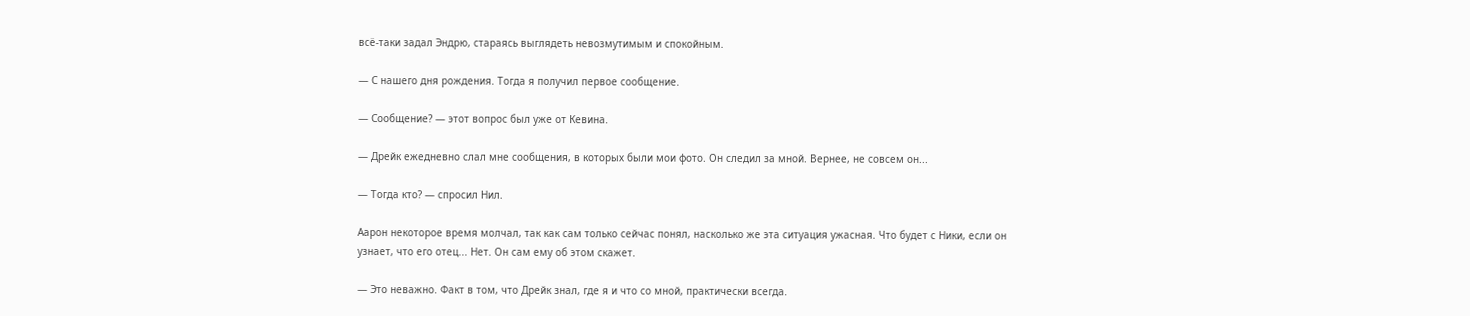всё-таки задал Эндрю, стараясь выглядеть невозмутимым и спокойным.

— С нашего дня рождения. Тогда я получил первое сообщение.

— Сообщение? — этот вопрос был уже от Кевина.

— Дрейк ежедневно слал мне сообщения, в которых были мои фото. Он следил за мной. Вернее, не совсем он...

— Тогда кто? — спросил Нил.

Аарон некоторое время молчал, так как сам только сейчас понял, насколько же эта ситуация ужасная. Что будет с Ники, если он узнает, что его отец... Нет. Он сам ему об этом скажет.

— Это неважно. Факт в том, что Дрейк знал, где я и что со мной, практически всегда.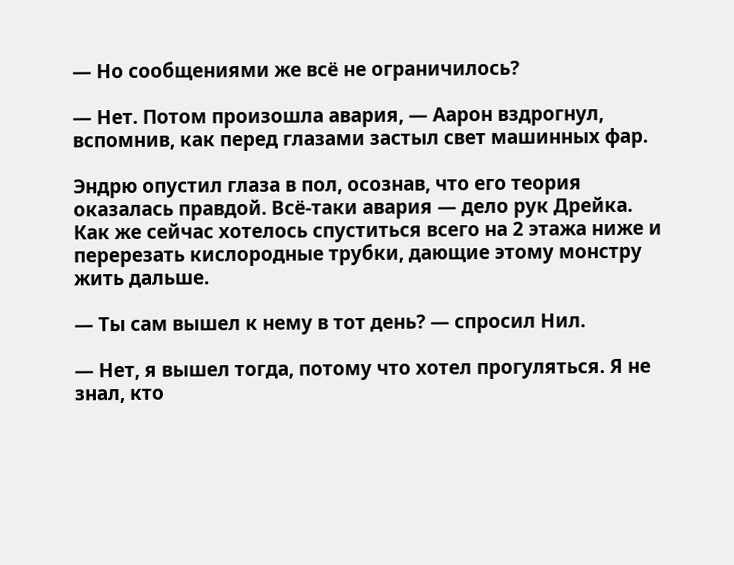— Но сообщениями же всё не ограничилось?

— Нет. Потом произошла авария, — Аарон вздрогнул, вспомнив, как перед глазами застыл свет машинных фар.

Эндрю опустил глаза в пол, осознав, что его теория оказалась правдой. Всё-таки авария — дело рук Дрейка. Как же сейчас хотелось спуститься всего на 2 этажа ниже и перерезать кислородные трубки, дающие этому монстру жить дальше.

— Ты сам вышел к нему в тот день? — спросил Нил.

— Нет, я вышел тогда, потому что хотел прогуляться. Я не знал, кто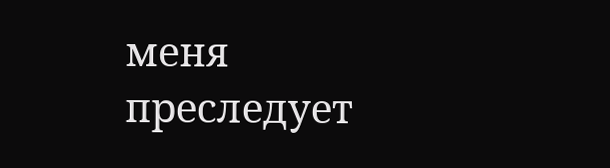меня преследует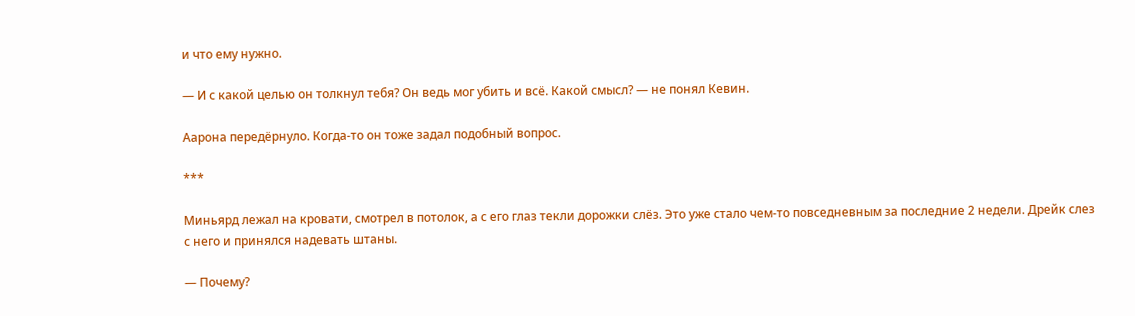и что ему нужно.

— И с какой целью он толкнул тебя? Он ведь мог убить и всё. Какой смысл? — не понял Кевин.

Аарона передёрнуло. Когда-то он тоже задал подобный вопрос.

***

Миньярд лежал на кровати, смотрел в потолок, а с его глаз текли дорожки слёз. Это уже стало чем-то повседневным за последние 2 недели. Дрейк слез с него и принялся надевать штаны.

— Почему?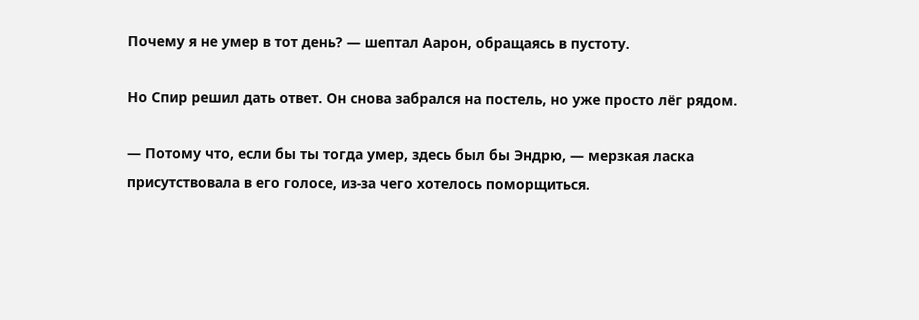Почему я не умер в тот день? — шептал Аарон, обращаясь в пустоту.

Но Спир решил дать ответ. Он снова забрался на постель, но уже просто лёг рядом.

— Потому что, если бы ты тогда умер, здесь был бы Эндрю, — мерзкая ласка присутствовала в его голосе, из-за чего хотелось поморщиться.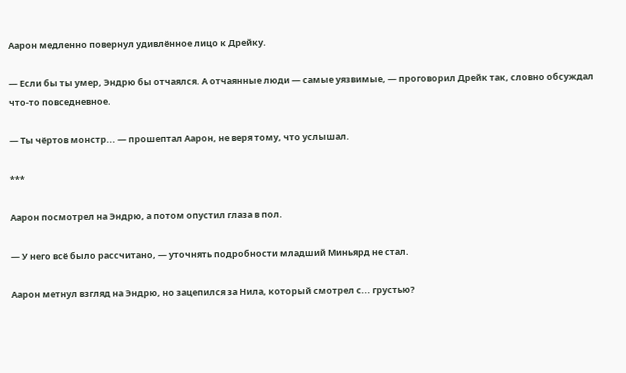Аарон медленно повернул удивлённое лицо к Дрейку.

— Если бы ты умер, Эндрю бы отчаялся. А отчаянные люди — самые уязвимые, — проговорил Дрейк так, словно обсуждал что-то повседневное.

— Ты чёртов монстр... — прошептал Аарон, не веря тому, что услышал.

***

Аарон посмотрел на Эндрю, а потом опустил глаза в пол.

— У него всё было рассчитано, — уточнять подробности младший Миньярд не стал.

Аарон метнул взгляд на Эндрю, но зацепился за Нила, который смотрел с... грустью?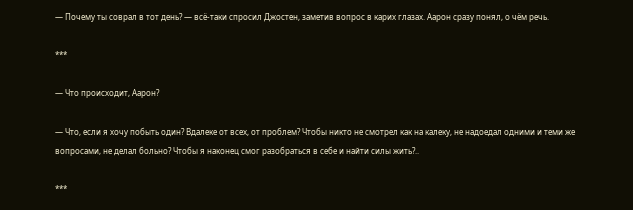— Почему ты соврал в тот день? — всё-таки спросил Джостен, заметив вопрос в карих глазах. Аарон сразу понял, о чём речь.

***

— Что происходит, Аарон?

— Что, если я хочу побыть один? Вдалеке от всех, от проблем? Чтобы никто не смотрел как на калеку, не надоедал одними и теми же вопросами, не делал больно? Чтобы я наконец смог разобраться в себе и найти силы жить?..

***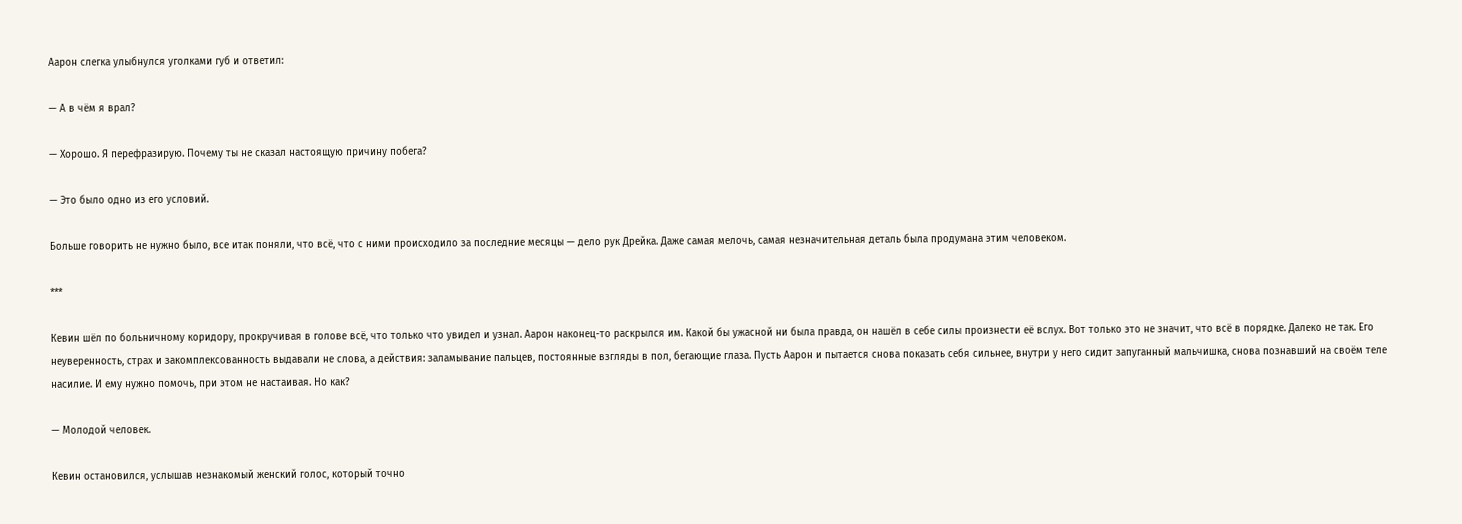Аарон слегка улыбнулся уголками губ и ответил:

— А в чём я врал?

— Хорошо. Я перефразирую. Почему ты не сказал настоящую причину побега?

— Это было одно из его условий.

Больше говорить не нужно было, все итак поняли, что всё, что с ними происходило за последние месяцы — дело рук Дрейка. Даже самая мелочь, самая незначительная деталь была продумана этим человеком.

***

Кевин шёл по больничному коридору, прокручивая в голове всё, что только что увидел и узнал. Аарон наконец-то раскрылся им. Какой бы ужасной ни была правда, он нашёл в себе силы произнести её вслух. Вот только это не значит, что всё в порядке. Далеко не так. Его неуверенность, страх и закомплексованность выдавали не слова, а действия: заламывание пальцев, постоянные взгляды в пол, бегающие глаза. Пусть Аарон и пытается снова показать себя сильнее, внутри у него сидит запуганный мальчишка, снова познавший на своём теле насилие. И ему нужно помочь, при этом не настаивая. Но как?

— Молодой человек.

Кевин остановился, услышав незнакомый женский голос, который точно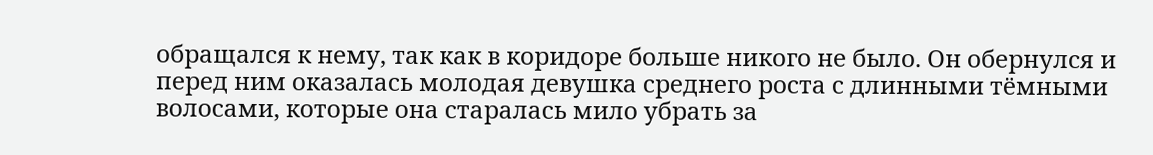обращался к нему, так как в коридоре больше никого не было. Он обернулся и перед ним оказалась молодая девушка среднего роста с длинными тёмными волосами, которые она старалась мило убрать за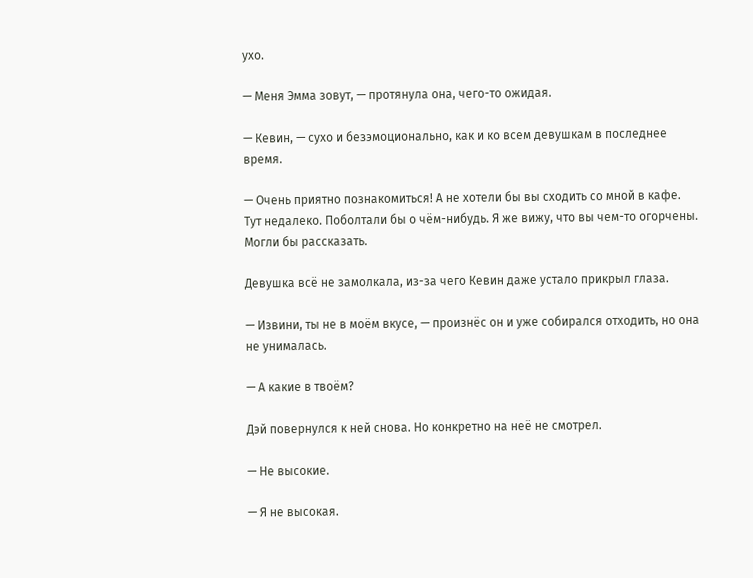ухо.

— Меня Эмма зовут, — протянула она, чего-то ожидая.

— Кевин, — сухо и безэмоционально, как и ко всем девушкам в последнее время.

— Очень приятно познакомиться! А не хотели бы вы сходить со мной в кафе. Тут недалеко. Поболтали бы о чём-нибудь. Я же вижу, что вы чем-то огорчены. Могли бы рассказать.

Девушка всё не замолкала, из-за чего Кевин даже устало прикрыл глаза.

— Извини, ты не в моём вкусе, — произнёс он и уже собирался отходить, но она не унималась.

— А какие в твоём?

Дэй повернулся к ней снова. Но конкретно на неё не смотрел.

— Не высокие.

— Я не высокая.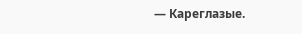— Кареглазые.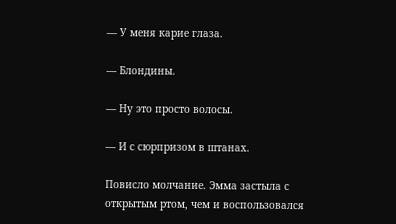— У меня карие глаза.

— Блондины.

— Ну это просто волосы.

— И с сюрпризом в штанах.

Повисло молчание. Эмма застыла с открытым ртом, чем и воспользовался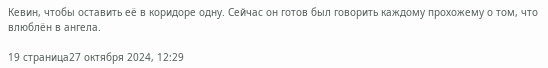Кевин, чтобы оставить её в коридоре одну. Сейчас он готов был говорить каждому прохожему о том, что влюблён в ангела.

19 страница27 октября 2024, 12:29